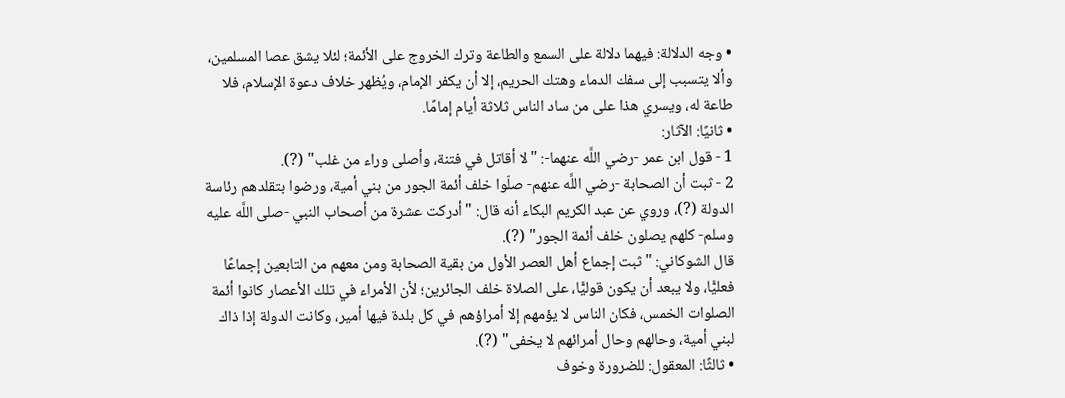• وجه الدلالة: فيهما دلالة على السمع والطاعة وترك الخروج على الأئمة؛ لئلا يشق عصا المسلمين، وألا يتسبب إلى سفك الدماء وهتك الحريم، إلا أن يكفر الإمام، ويُظهر خلاف دعوة الإسلام، فلا طاعة له، ويسري هذا على من ساد الناس ثلاثة أيام إمامًا.
• ثانيًا: الآثار:
1 - قول ابن عمر -رضي اللَّه عنهما-: "لا أقاتل في فتنة، وأصلى وراء من غلب" (?).
2 - ثبت أن الصحابة -رضي اللَّه عنهم- صلّوا خلف أئمة الجور من بني أمية، ورضوا بتقلدهم رئاسة الدولة (?)، وروي عن عبد الكريم البكاء أنه قال: "أدركت عشرة من أصحاب النبي -صلى اللَّه عليه وسلم- كلهم يصلون خلف أئمة الجور" (?).
قال الشوكاني: "ثبت إجماع أهل العصر الأول من بقية الصحابة ومن معهم من التابعين إجماعًا فعليًّا، ولا يبعد أن يكون قوليًّا، على الصلاة خلف الجائرين؛ لأن الأمراء في تلك الأعصار كانوا أئمة الصلوات الخمس، فكان الناس لا يؤمهم إلا أمراؤهم في كل بلدة فيها أمير، وكانت الدولة إذا ذاك لبني أمية، وحالهم وحال أمرائهم لا يخفى" (?).
• ثالثًا: المعقول: للضرورة وخوف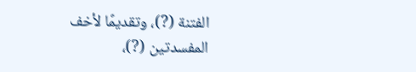الفتنة (?)، وتقديمًا لأخف المفسدتين (?)،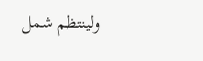ولينتظم شمل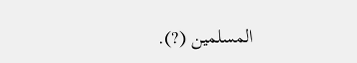المسلمين (?).